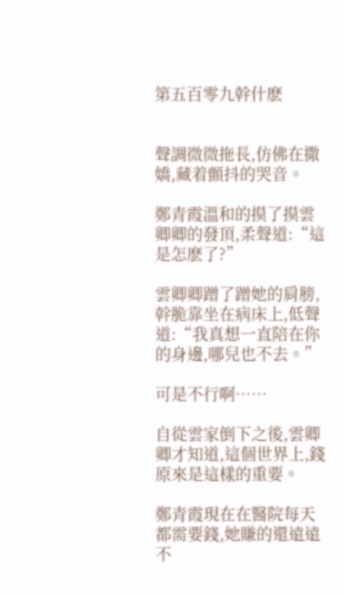第五百零九幹什麽


聲調微微拖長,仿佛在撒嬌,藏着顫抖的哭音。

鄭青霞溫和的摸了摸雲卿卿的發頂,柔聲道:“這是怎麽了?”

雲卿卿蹭了蹭她的肩膀,幹脆靠坐在病床上,低聲道:“我真想一直陪在你的身邊,哪兒也不去。”

可是不行啊……

自從雲家倒下之後,雲卿卿才知道,這個世界上,錢原來是這樣的重要。

鄭青霞現在在醫院每天都需要錢,她賺的還遠遠不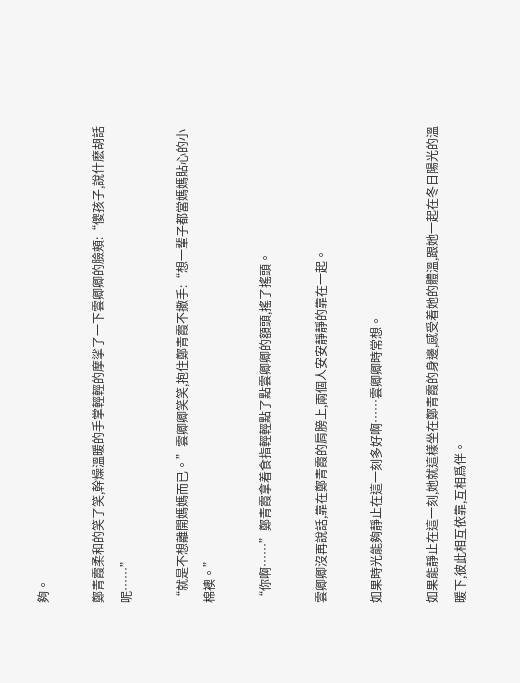夠。

鄭青霞柔和的笑了笑,幹燥溫暖的手掌輕輕的摩挲了一下雲卿卿的臉頰:“傻孩子,說什麽胡話呢……”

“就是不想離開媽媽而已。”雲卿卿笑笑,抱住鄭青霞不撒手:“想一輩子都當媽媽貼心的小棉襖。”

“你啊……”鄭青霞拿着食指輕輕點了點雲卿卿的額頭,搖了搖頭。

雲卿卿沒再說話,靠在鄭青霞的肩膀上,兩個人安安靜靜的靠在一起。

如果時光能夠靜止在這一刻多好啊……雲卿卿時常想。

如果能靜止在這一刻,她就這樣坐在鄭青霞的身邊,感受着她的體溫,跟她一起在冬日陽光的溫暖下,彼此相互依靠,互相爲伴。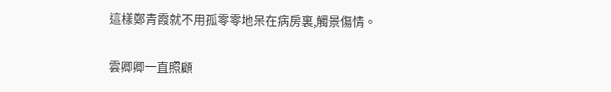這樣鄭青霞就不用孤零零地呆在病房裏,觸景傷情。

雲卿卿一直照顧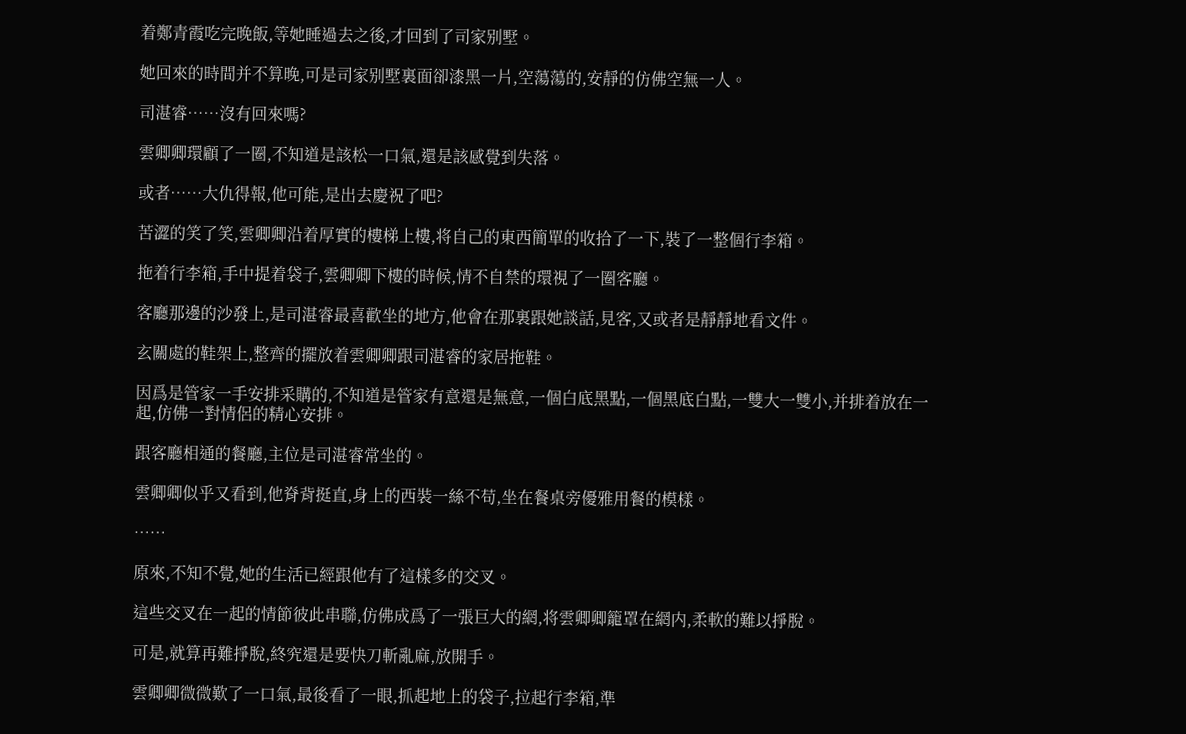着鄭青霞吃完晚飯,等她睡過去之後,才回到了司家别墅。

她回來的時間并不算晚,可是司家别墅裏面卻漆黑一片,空蕩蕩的,安靜的仿佛空無一人。

司湛睿……沒有回來嗎?

雲卿卿環顧了一圈,不知道是該松一口氣,還是該感覺到失落。

或者……大仇得報,他可能,是出去慶祝了吧?

苦澀的笑了笑,雲卿卿沿着厚實的樓梯上樓,将自己的東西簡單的收拾了一下,裝了一整個行李箱。

拖着行李箱,手中提着袋子,雲卿卿下樓的時候,情不自禁的環視了一圈客廳。

客廳那邊的沙發上,是司湛睿最喜歡坐的地方,他會在那裏跟她談話,見客,又或者是靜靜地看文件。

玄關處的鞋架上,整齊的擺放着雲卿卿跟司湛睿的家居拖鞋。

因爲是管家一手安排采購的,不知道是管家有意還是無意,一個白底黑點,一個黑底白點,一雙大一雙小,并排着放在一起,仿佛一對情侶的精心安排。

跟客廳相通的餐廳,主位是司湛睿常坐的。

雲卿卿似乎又看到,他脊背挺直,身上的西裝一絲不苟,坐在餐桌旁優雅用餐的模樣。

……

原來,不知不覺,她的生活已經跟他有了這樣多的交叉。

這些交叉在一起的情節彼此串聯,仿佛成爲了一張巨大的網,将雲卿卿籠罩在網内,柔軟的難以掙脫。

可是,就算再難掙脫,終究還是要快刀斬亂麻,放開手。

雲卿卿微微歎了一口氣,最後看了一眼,抓起地上的袋子,拉起行李箱,準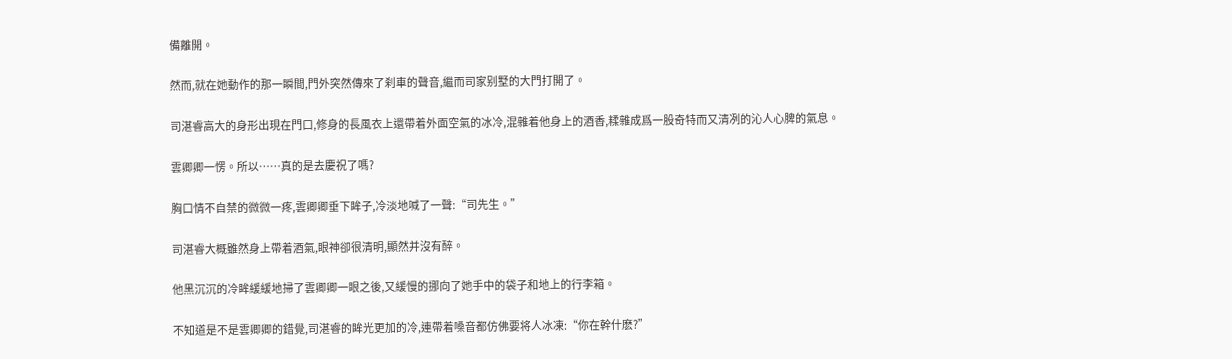備離開。

然而,就在她動作的那一瞬間,門外突然傳來了刹車的聲音,繼而司家别墅的大門打開了。

司湛睿高大的身形出現在門口,修身的長風衣上還帶着外面空氣的冰冷,混雜着他身上的酒香,糅雜成爲一股奇特而又清冽的沁人心脾的氣息。

雲卿卿一愣。所以……真的是去慶祝了嗎?

胸口情不自禁的微微一疼,雲卿卿垂下眸子,冷淡地喊了一聲:“司先生。”

司湛睿大概雖然身上帶着酒氣,眼神卻很清明,顯然并沒有醉。

他黑沉沉的冷眸緩緩地掃了雲卿卿一眼之後,又緩慢的挪向了她手中的袋子和地上的行李箱。

不知道是不是雲卿卿的錯覺,司湛睿的眸光更加的冷,連帶着嗓音都仿佛要将人冰凍:“你在幹什麽?”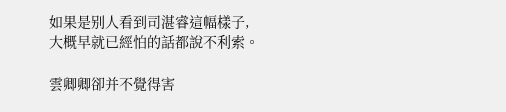如果是别人看到司湛睿這幅樣子,大概早就已經怕的話都說不利索。

雲卿卿卻并不覺得害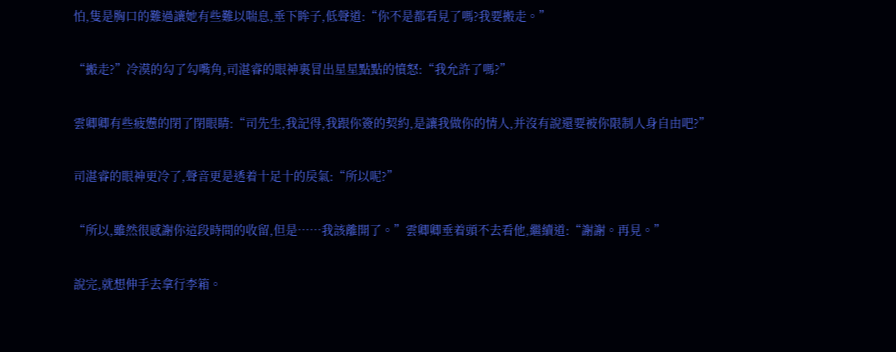怕,隻是胸口的難過讓她有些難以喘息,垂下眸子,低聲道:“你不是都看見了嗎?我要搬走。”

“搬走?”冷漠的勾了勾嘴角,司湛睿的眼神裏冒出星星點點的憤怒:“我允許了嗎?”

雲卿卿有些疲憊的閉了閉眼睛:“司先生,我記得,我跟你簽的契約,是讓我做你的情人,并沒有說還要被你限制人身自由吧?”

司湛睿的眼神更冷了,聲音更是透着十足十的戾氣:“所以呢?”

“所以,雖然很感謝你這段時間的收留,但是……我該離開了。”雲卿卿垂着頭不去看他,繼續道:“謝謝。再見。”

說完,就想伸手去拿行李箱。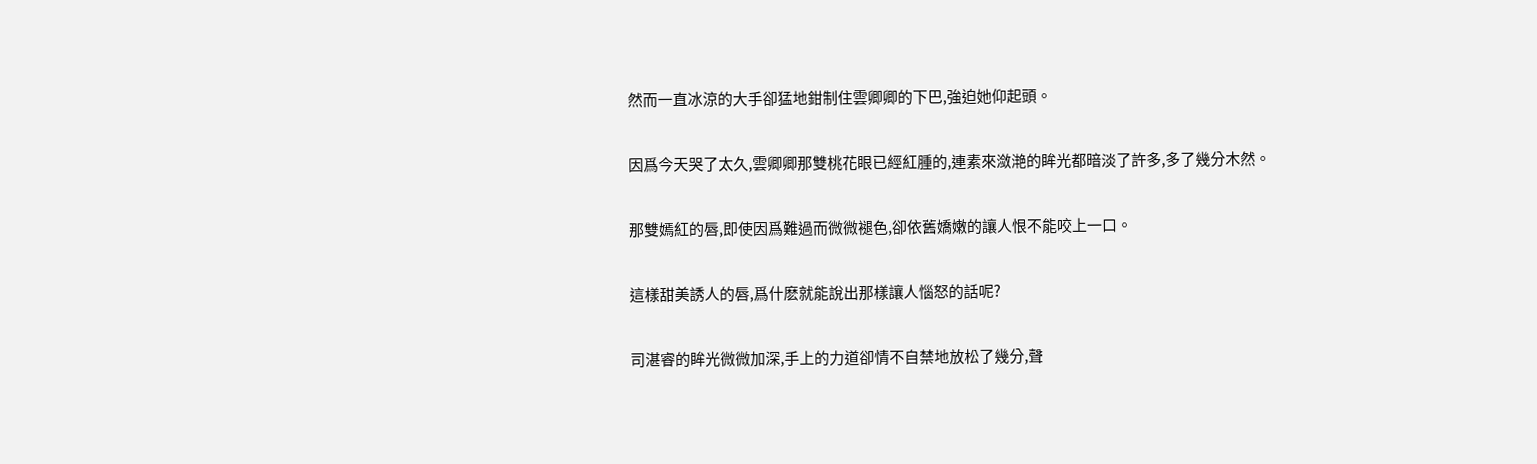然而一直冰涼的大手卻猛地鉗制住雲卿卿的下巴,強迫她仰起頭。

因爲今天哭了太久,雲卿卿那雙桃花眼已經紅腫的,連素來潋滟的眸光都暗淡了許多,多了幾分木然。

那雙嫣紅的唇,即使因爲難過而微微褪色,卻依舊嬌嫩的讓人恨不能咬上一口。

這樣甜美誘人的唇,爲什麽就能說出那樣讓人惱怒的話呢?

司湛睿的眸光微微加深,手上的力道卻情不自禁地放松了幾分,聲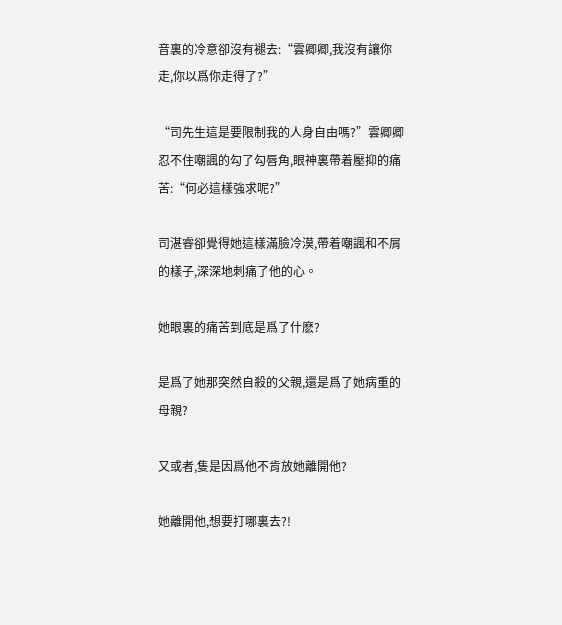音裏的冷意卻沒有褪去:“雲卿卿,我沒有讓你走,你以爲你走得了?”

“司先生這是要限制我的人身自由嗎?”雲卿卿忍不住嘲諷的勾了勾唇角,眼神裏帶着壓抑的痛苦:“何必這樣強求呢?”

司湛睿卻覺得她這樣滿臉冷漠,帶着嘲諷和不屑的樣子,深深地刺痛了他的心。

她眼裏的痛苦到底是爲了什麽?

是爲了她那突然自殺的父親,還是爲了她病重的母親?

又或者,隻是因爲他不肯放她離開他?

她離開他,想要打哪裏去?!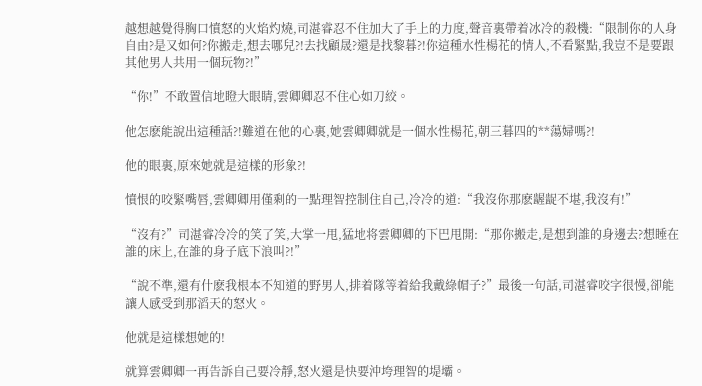越想越覺得胸口憤怒的火焰灼燒,司湛睿忍不住加大了手上的力度,聲音裏帶着冰冷的殺機:“限制你的人身自由?是又如何?你搬走,想去哪兒?!去找顧晟?還是找黎暮?!你這種水性楊花的情人,不看緊點,我豈不是要跟其他男人共用一個玩物?!”

“你!”不敢置信地瞪大眼睛,雲卿卿忍不住心如刀絞。

他怎麽能說出這種話?!難道在他的心裏,她雲卿卿就是一個水性楊花,朝三暮四的**蕩婦嗎?!

他的眼裏,原來她就是這樣的形象?!

憤恨的咬緊嘴唇,雲卿卿用僅剩的一點理智控制住自己,冷冷的道:“我沒你那麽龌龊不堪,我沒有!”

“沒有?”司湛睿冷冷的笑了笑,大掌一甩,猛地将雲卿卿的下巴甩開:“那你搬走,是想到誰的身邊去?想睡在誰的床上,在誰的身子底下浪叫?!”

“說不準,還有什麽我根本不知道的野男人,排着隊等着給我戴綠帽子?”最後一句話,司湛睿咬字很慢,卻能讓人感受到那滔天的怒火。

他就是這樣想她的!

就算雲卿卿一再告訴自己要冷靜,怒火還是快要沖垮理智的堤壩。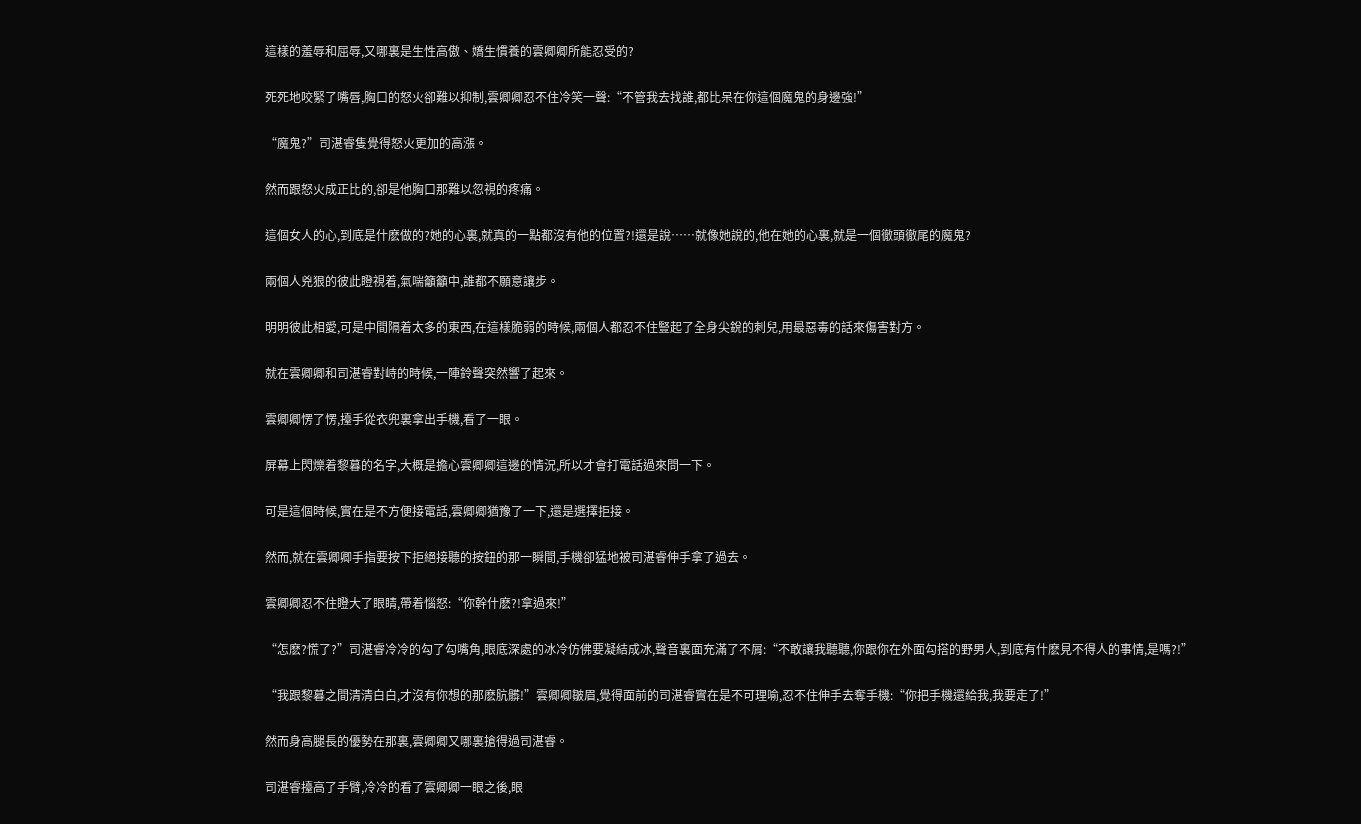這樣的羞辱和屈辱,又哪裏是生性高傲、嬌生慣養的雲卿卿所能忍受的?

死死地咬緊了嘴唇,胸口的怒火卻難以抑制,雲卿卿忍不住冷笑一聲:“不管我去找誰,都比呆在你這個魔鬼的身邊強!”

“魔鬼?”司湛睿隻覺得怒火更加的高漲。

然而跟怒火成正比的,卻是他胸口那難以忽視的疼痛。

這個女人的心,到底是什麽做的?她的心裏,就真的一點都沒有他的位置?!還是說……就像她說的,他在她的心裏,就是一個徹頭徹尾的魔鬼?

兩個人兇狠的彼此瞪視着,氣喘籲籲中,誰都不願意讓步。

明明彼此相愛,可是中間隔着太多的東西,在這樣脆弱的時候,兩個人都忍不住豎起了全身尖銳的刺兒,用最惡毒的話來傷害對方。

就在雲卿卿和司湛睿對峙的時候,一陣鈴聲突然響了起來。

雲卿卿愣了愣,擡手從衣兜裏拿出手機,看了一眼。

屏幕上閃爍着黎暮的名字,大概是擔心雲卿卿這邊的情況,所以才會打電話過來問一下。

可是這個時候,實在是不方便接電話,雲卿卿猶豫了一下,還是選擇拒接。

然而,就在雲卿卿手指要按下拒絕接聽的按鈕的那一瞬間,手機卻猛地被司湛睿伸手拿了過去。

雲卿卿忍不住瞪大了眼睛,帶着惱怒:“你幹什麽?!拿過來!”

“怎麽?慌了?”司湛睿冷冷的勾了勾嘴角,眼底深處的冰冷仿佛要凝結成冰,聲音裏面充滿了不屑:“不敢讓我聽聽,你跟你在外面勾搭的野男人,到底有什麽見不得人的事情,是嗎?!”

“我跟黎暮之間清清白白,才沒有你想的那麽肮髒!”雲卿卿皺眉,覺得面前的司湛睿實在是不可理喻,忍不住伸手去奪手機:“你把手機還給我,我要走了!”

然而身高腿長的優勢在那裏,雲卿卿又哪裏搶得過司湛睿。

司湛睿擡高了手臂,冷冷的看了雲卿卿一眼之後,眼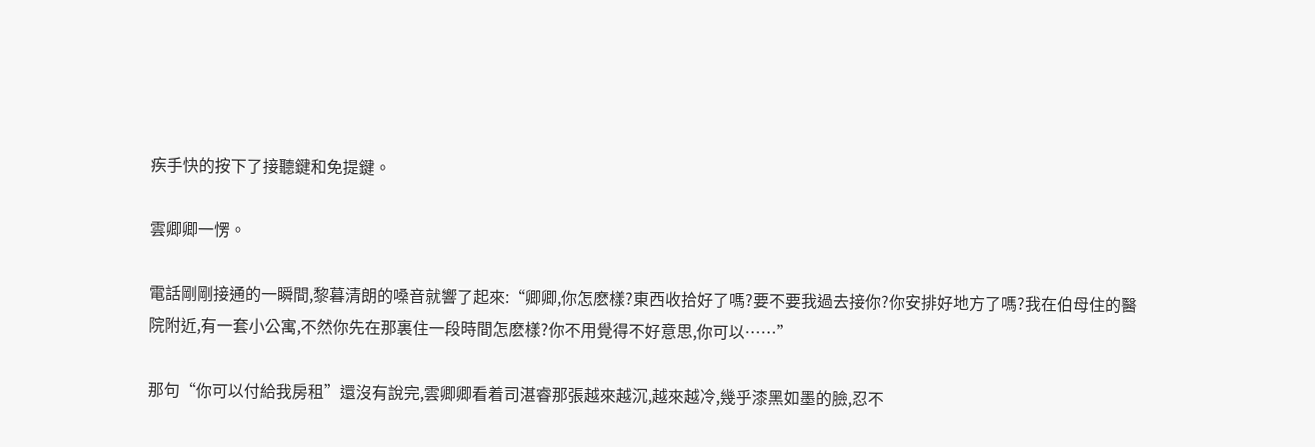疾手快的按下了接聽鍵和免提鍵。

雲卿卿一愣。

電話剛剛接通的一瞬間,黎暮清朗的嗓音就響了起來:“卿卿,你怎麽樣?東西收拾好了嗎?要不要我過去接你?你安排好地方了嗎?我在伯母住的醫院附近,有一套小公寓,不然你先在那裏住一段時間怎麽樣?你不用覺得不好意思,你可以……”

那句“你可以付給我房租”還沒有說完,雲卿卿看着司湛睿那張越來越沉,越來越冷,幾乎漆黑如墨的臉,忍不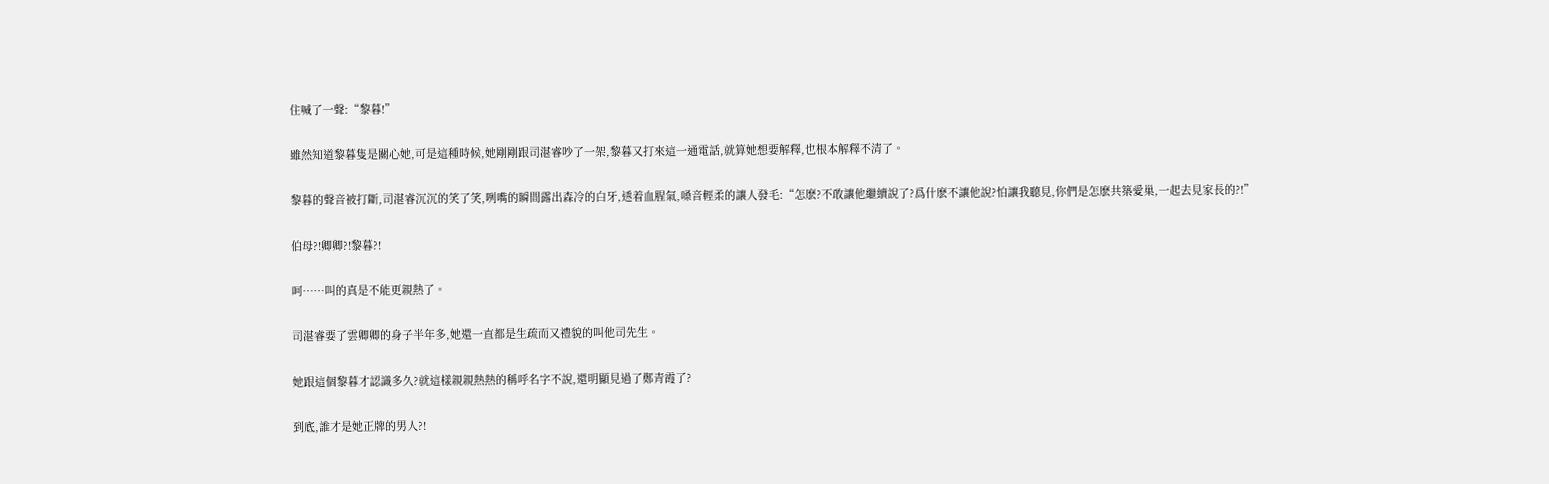住喊了一聲:“黎暮!”

雖然知道黎暮隻是關心她,可是這種時候,她剛剛跟司湛睿吵了一架,黎暮又打來這一通電話,就算她想要解釋,也根本解釋不清了。

黎暮的聲音被打斷,司湛睿沉沉的笑了笑,咧嘴的瞬間露出森冷的白牙,透着血腥氣,嗓音輕柔的讓人發毛:“怎麽?不敢讓他繼續說了?爲什麽不讓他說?怕讓我聽見,你們是怎麽共築愛巢,一起去見家長的?!”

伯母?!卿卿?!黎暮?!

呵……叫的真是不能更親熱了。

司湛睿要了雲卿卿的身子半年多,她還一直都是生疏而又禮貌的叫他司先生。

她跟這個黎暮才認識多久?就這樣親親熱熱的稱呼名字不說,還明顯見過了鄭青霞了?

到底,誰才是她正牌的男人?!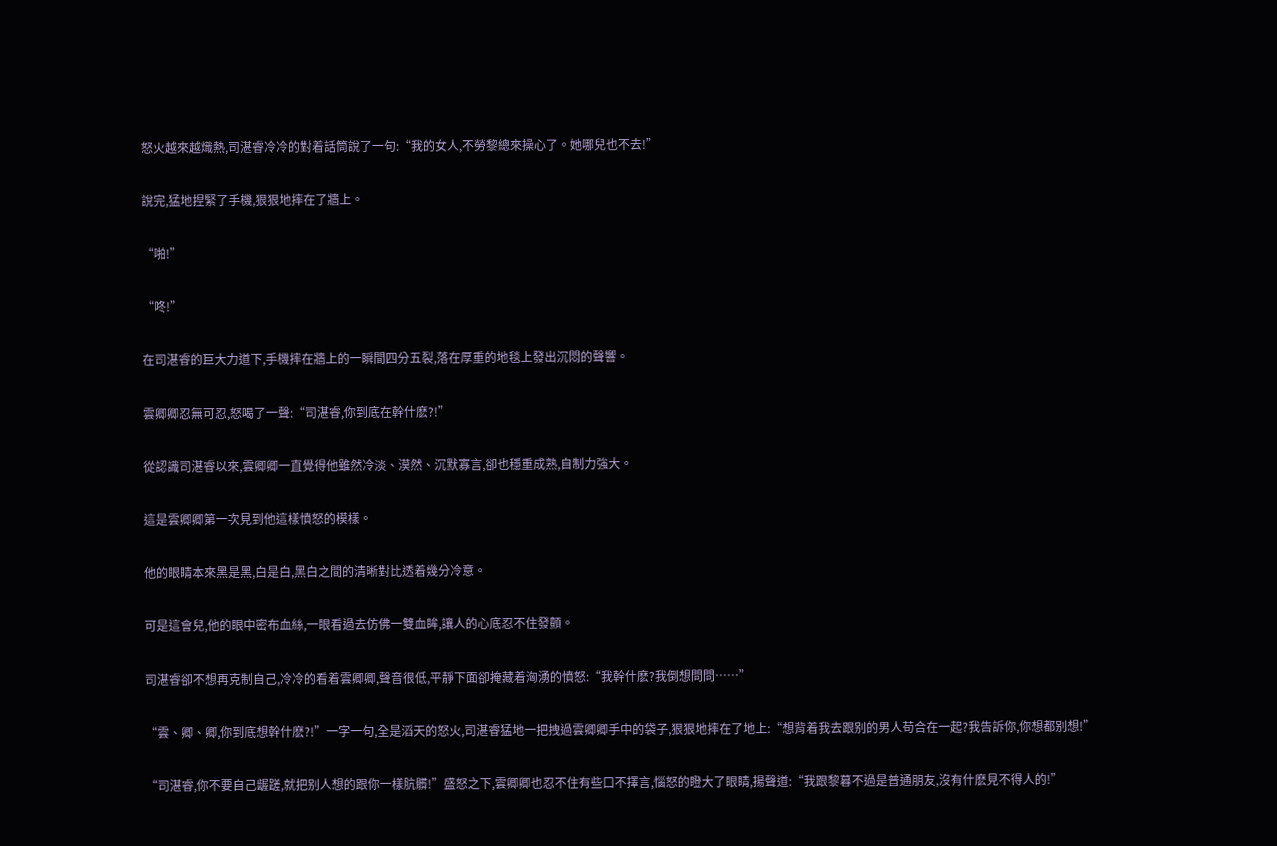怒火越來越熾熱,司湛睿冷冷的對着話筒說了一句:“我的女人,不勞黎總來操心了。她哪兒也不去!”

說完,猛地捏緊了手機,狠狠地摔在了牆上。

“啪!”

“咚!”

在司湛睿的巨大力道下,手機摔在牆上的一瞬間四分五裂,落在厚重的地毯上發出沉悶的聲響。

雲卿卿忍無可忍,怒喝了一聲:“司湛睿,你到底在幹什麽?!”

從認識司湛睿以來,雲卿卿一直覺得他雖然冷淡、漠然、沉默寡言,卻也穩重成熟,自制力強大。

這是雲卿卿第一次見到他這樣憤怒的模樣。

他的眼睛本來黑是黑,白是白,黑白之間的清晰對比透着幾分冷意。

可是這會兒,他的眼中密布血絲,一眼看過去仿佛一雙血眸,讓人的心底忍不住發顫。

司湛睿卻不想再克制自己,冷冷的看着雲卿卿,聲音很低,平靜下面卻掩藏着洶湧的憤怒:“我幹什麽?我倒想問問……”

“雲、卿、卿,你到底想幹什麽?!”一字一句,全是滔天的怒火,司湛睿猛地一把拽過雲卿卿手中的袋子,狠狠地摔在了地上:“想背着我去跟别的男人苟合在一起?我告訴你,你想都别想!”

“司湛睿,你不要自己龌蹉,就把别人想的跟你一樣肮髒!”盛怒之下,雲卿卿也忍不住有些口不擇言,惱怒的瞪大了眼睛,揚聲道:“我跟黎暮不過是普通朋友,沒有什麽見不得人的!”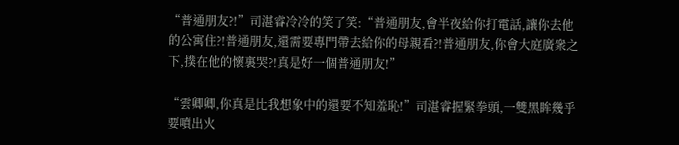“普通朋友?!”司湛睿冷冷的笑了笑:“普通朋友,會半夜給你打電話,讓你去他的公寓住?!普通朋友,還需要專門帶去給你的母親看?!普通朋友,你會大庭廣衆之下,撲在他的懷裏哭?!真是好一個普通朋友!”

“雲卿卿,你真是比我想象中的還要不知羞恥!”司湛睿握緊拳頭,一雙黑眸幾乎要噴出火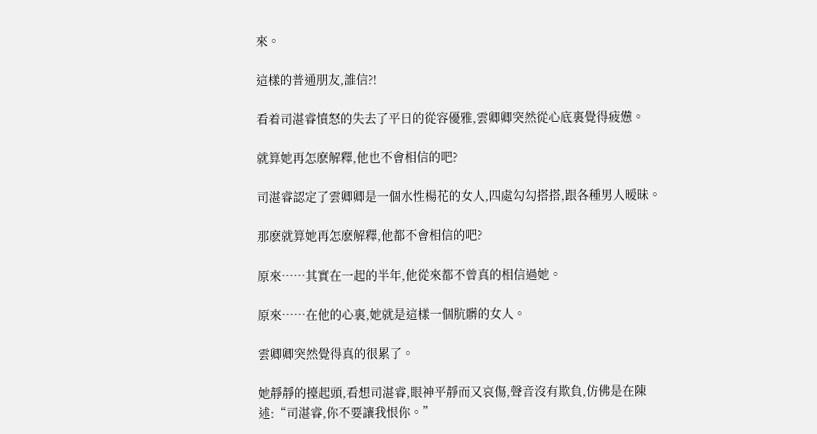來。

這樣的普通朋友,誰信?!

看着司湛睿憤怒的失去了平日的從容優雅,雲卿卿突然從心底裏覺得疲憊。

就算她再怎麽解釋,他也不會相信的吧?

司湛睿認定了雲卿卿是一個水性楊花的女人,四處勾勾搭搭,跟各種男人暧昧。

那麽就算她再怎麽解釋,他都不會相信的吧?

原來……其實在一起的半年,他從來都不曾真的相信過她。

原來……在他的心裏,她就是這樣一個肮髒的女人。

雲卿卿突然覺得真的很累了。

她靜靜的擡起頭,看想司湛睿,眼神平靜而又哀傷,聲音沒有欺負,仿佛是在陳述:“司湛睿,你不要讓我恨你。”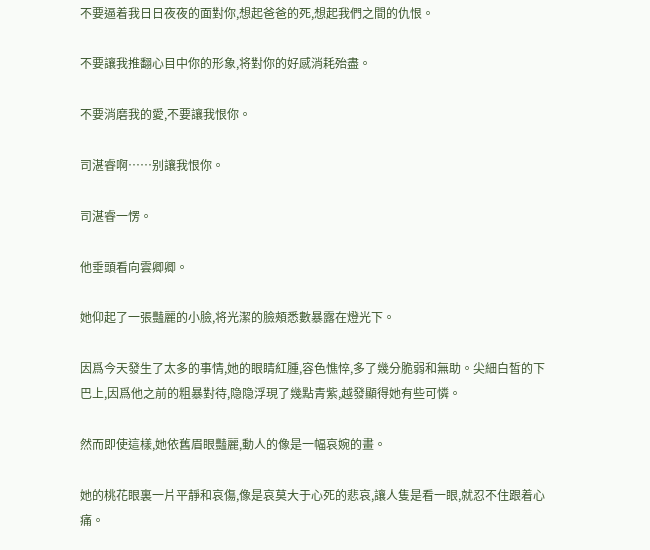不要逼着我日日夜夜的面對你,想起爸爸的死,想起我們之間的仇恨。

不要讓我推翻心目中你的形象,将對你的好感消耗殆盡。

不要消磨我的愛,不要讓我恨你。

司湛睿啊……别讓我恨你。

司湛睿一愣。

他垂頭看向雲卿卿。

她仰起了一張豔麗的小臉,将光潔的臉頰悉數暴露在燈光下。

因爲今天發生了太多的事情,她的眼睛紅腫,容色憔悴,多了幾分脆弱和無助。尖細白皙的下巴上,因爲他之前的粗暴對待,隐隐浮現了幾點青紫,越發顯得她有些可憐。

然而即使這樣,她依舊眉眼豔麗,動人的像是一幅哀婉的畫。

她的桃花眼裏一片平靜和哀傷,像是哀莫大于心死的悲哀,讓人隻是看一眼,就忍不住跟着心痛。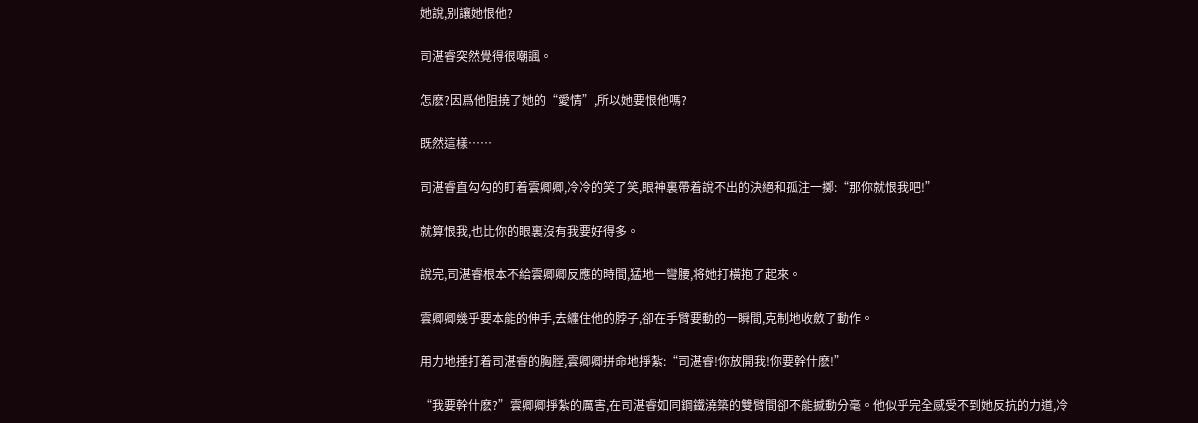她說,别讓她恨他?

司湛睿突然覺得很嘲諷。

怎麽?因爲他阻撓了她的“愛情”,所以她要恨他嗎?

既然這樣……

司湛睿直勾勾的盯着雲卿卿,冷冷的笑了笑,眼神裏帶着說不出的決絕和孤注一擲:“那你就恨我吧!”

就算恨我,也比你的眼裏沒有我要好得多。

說完,司湛睿根本不給雲卿卿反應的時間,猛地一彎腰,将她打橫抱了起來。

雲卿卿幾乎要本能的伸手,去纏住他的脖子,卻在手臂要動的一瞬間,克制地收斂了動作。

用力地捶打着司湛睿的胸膛,雲卿卿拼命地掙紮:“司湛睿!你放開我!你要幹什麽!”

“我要幹什麽?”雲卿卿掙紮的厲害,在司湛睿如同鋼鐵澆築的雙臂間卻不能撼動分毫。他似乎完全感受不到她反抗的力道,冷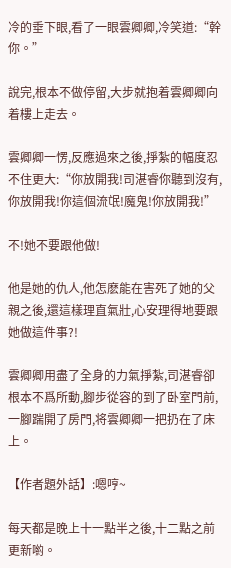冷的垂下眼,看了一眼雲卿卿,冷笑道:“幹你。”

說完,根本不做停留,大步就抱着雲卿卿向着樓上走去。

雲卿卿一愣,反應過來之後,掙紮的幅度忍不住更大:“你放開我!司湛睿你聽到沒有,你放開我!你這個流氓!魔鬼!你放開我!”

不!她不要跟他做!

他是她的仇人,他怎麽能在害死了她的父親之後,還這樣理直氣壯,心安理得地要跟她做這件事?!

雲卿卿用盡了全身的力氣掙紮,司湛睿卻根本不爲所動,腳步從容的到了卧室門前,一腳踹開了房門,将雲卿卿一把扔在了床上。

【作者題外話】:嗯哼~

每天都是晚上十一點半之後,十二點之前更新喲。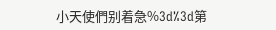小天使們别着急%3d%3d第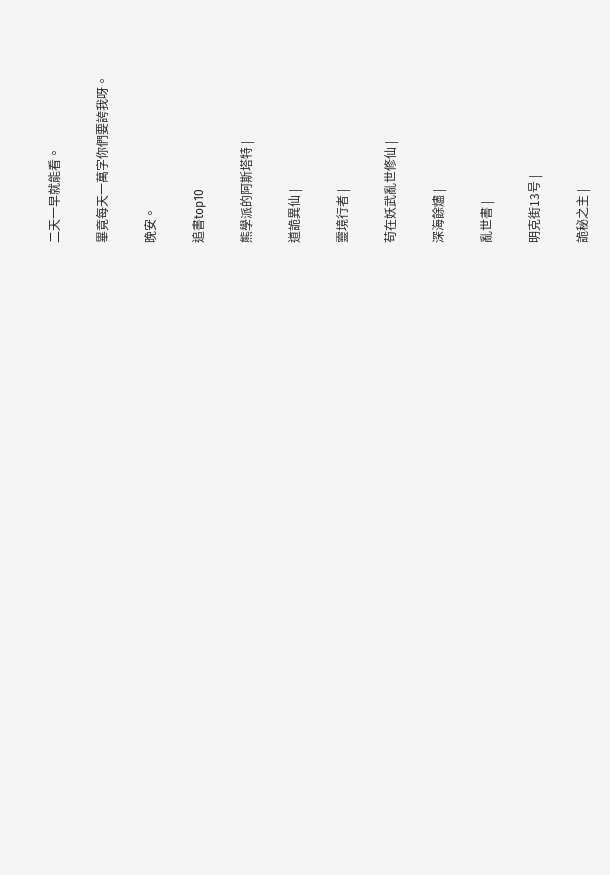二天一早就能看。

畢竟每天一萬字你們要誇我呀。

晚安。

追書top10

熊學派的阿斯塔特 |

道詭異仙 |

靈境行者 |

苟在妖武亂世修仙 |

深海餘燼 |

亂世書 |

明克街13号 |

詭秘之主 |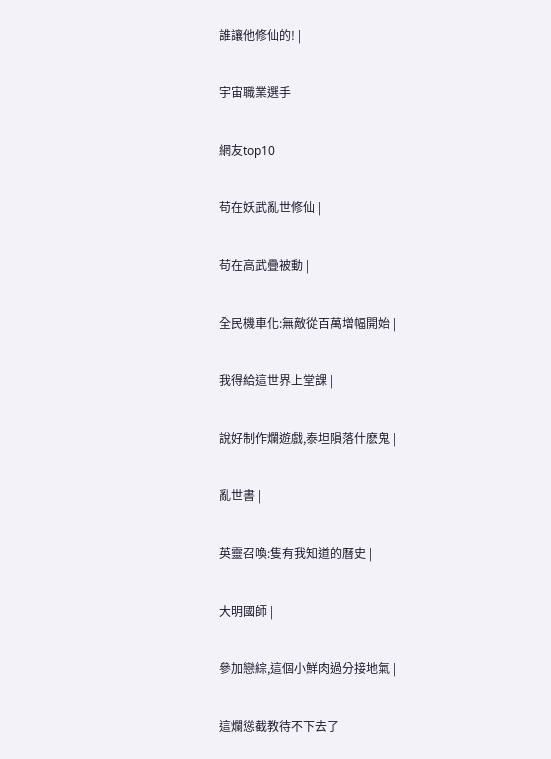誰讓他修仙的! |

宇宙職業選手

網友top10

苟在妖武亂世修仙 |

苟在高武疊被動 |

全民機車化:無敵從百萬增幅開始 |

我得給這世界上堂課 |

說好制作爛遊戲,泰坦隕落什麽鬼 |

亂世書 |

英靈召喚:隻有我知道的曆史 |

大明國師 |

參加戀綜,這個小鮮肉過分接地氣 |

這爛慫截教待不下去了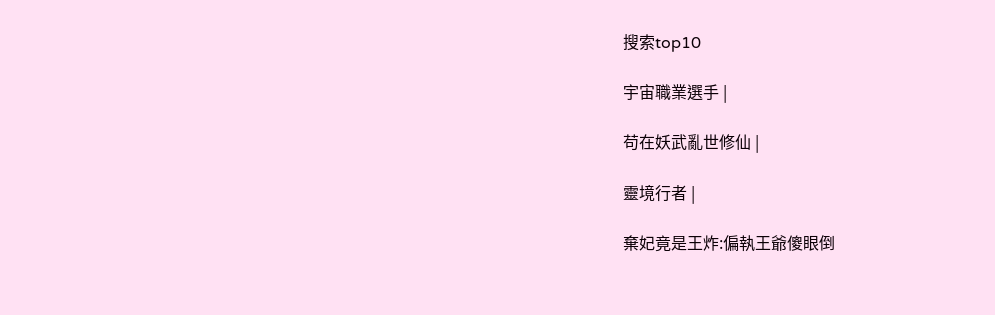搜索top10

宇宙職業選手 |

苟在妖武亂世修仙 |

靈境行者 |

棄妃竟是王炸:偏執王爺傻眼倒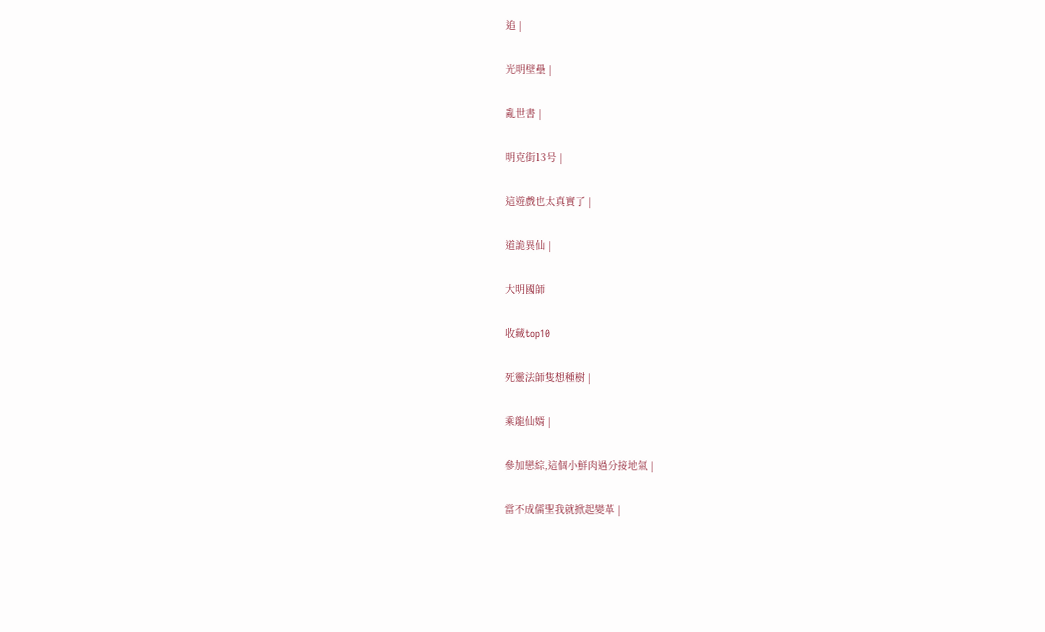追 |

光明壁壘 |

亂世書 |

明克街13号 |

這遊戲也太真實了 |

道詭異仙 |

大明國師

收藏top10

死靈法師隻想種樹 |

乘龍仙婿 |

參加戀綜,這個小鮮肉過分接地氣 |

當不成儒聖我就掀起變革 |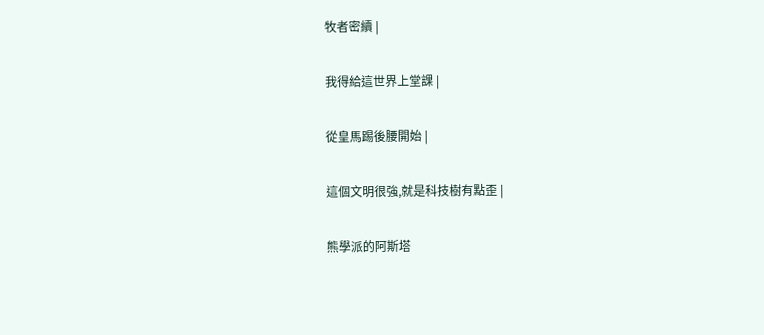牧者密續 |

我得給這世界上堂課 |

從皇馬踢後腰開始 |

這個文明很強,就是科技樹有點歪 |

熊學派的阿斯塔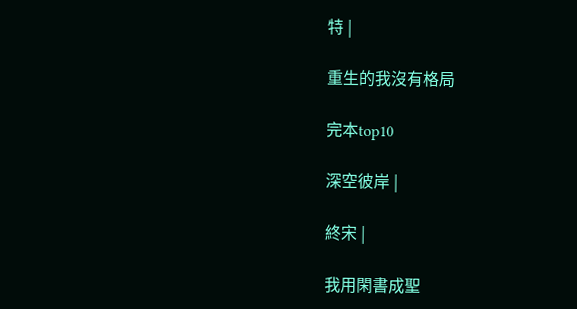特 |

重生的我沒有格局

完本top10

深空彼岸 |

終宋 |

我用閑書成聖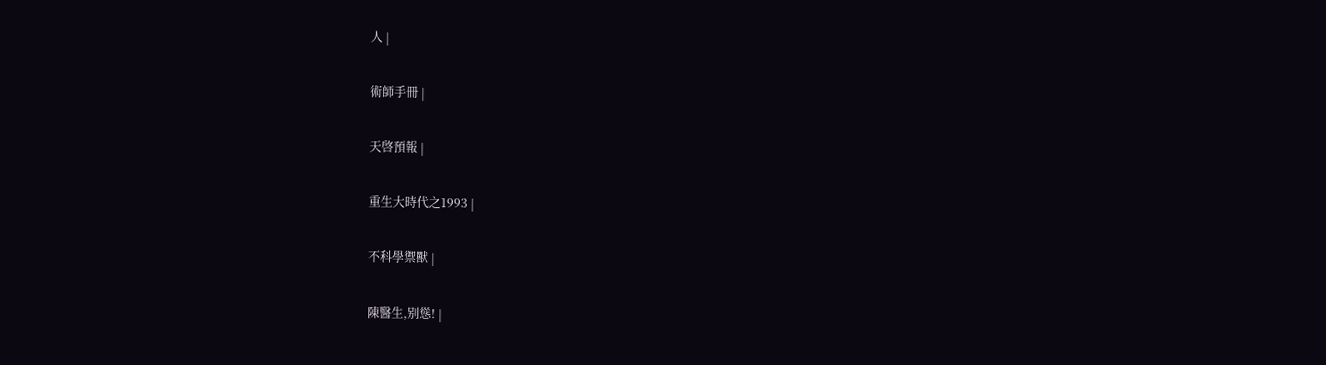人 |

術師手冊 |

天啓預報 |

重生大時代之1993 |

不科學禦獸 |

陳醫生,别慫! |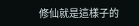修仙就是這樣子的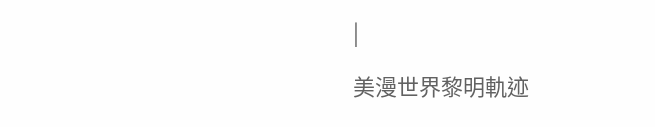|

美漫世界黎明軌迹